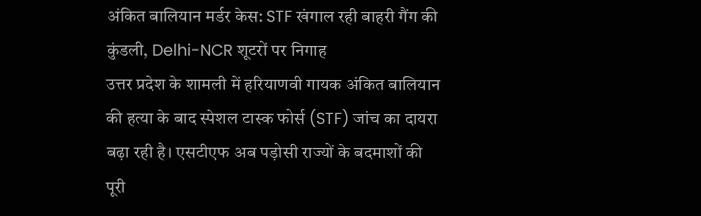अंकित बालियान मर्डर केस: STF खंगाल रही बाहरी गैंग की कुंडली, Delhi-NCR शूटरों पर निगाह
उत्तर प्रदेश के शामली में हरियाणवी गायक अंकित बालियान की हत्या के बाद स्पेशल टास्क फोर्स (STF) जांच का दायरा बढ़ा रही है। एसटीएफ अब पड़ोसी राज्यों के बदमाशों की पूरी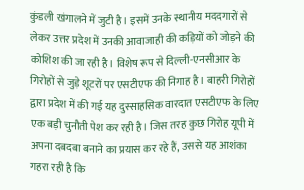कुंडली खंगालने में जुटी है। इसमें उनके स्थानीय मददगारों से लेकर उत्तर प्रदेश में उनकी आवाजाही की कड़ियों को जोड़ने की कोशिश की जा रही है। विशेष रूप से दिल्ली-एनसीआर के गिरोहों से जुड़े शूटरों पर एसटीएफ की निगाह है। बाहरी गिरोहों द्वारा प्रदेश में की गई यह दुस्साहसिक वारदात एसटीएफ के लिए एक बड़ी चुनौती पेश कर रही है। जिस तरह कुछ गिरोह यूपी में अपना दबदबा बनाने का प्रयास कर रहे हैं, उससे यह आशंका गहरा रही है कि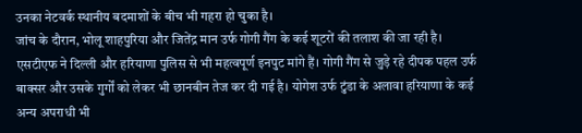उनका नेटवर्क स्थानीय बदमाशों के बीच भी गहरा हो चुका है।
जांच के दौरान, भोलू शाहपुरिया और जितेंद्र मान उर्फ गोगी गैंग के कई शूटरों की तलाश की जा रही है। एसटीएफ ने दिल्ली और हरियाणा पुलिस से भी महत्वपूर्ण इनपुट मांगे हैं। गोगी गैंग से जुड़े रहे दीपक पहल उर्फ बाक्सर और उसके गुर्गों को लेकर भी छानबीन तेज कर दी गई है। योगेश उर्फ टुंडा के अलावा हरियाणा के कई अन्य अपराधी भी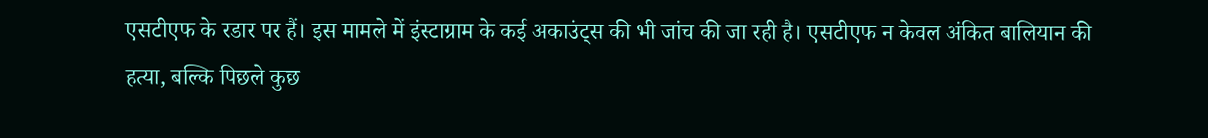एसटीएफ के रडार पर हैं। इस मामले में इंस्टाग्राम के कई अकाउंट्स की भी जांच की जा रही है। एसटीएफ न केवल अंकित बालियान की हत्या, बल्कि पिछले कुछ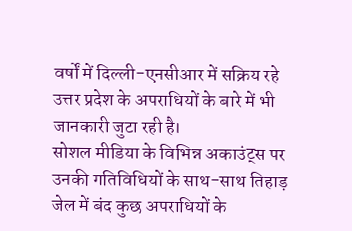वर्षों में दिल्ली-एनसीआर में सक्रिय रहे उत्तर प्रदेश के अपराधियों के बारे में भी जानकारी जुटा रही है।
सोशल मीडिया के विभिन्न अकाउंट्स पर उनकी गतिविधियों के साथ-साथ तिहाड़ जेल में बंद कुछ अपराधियों के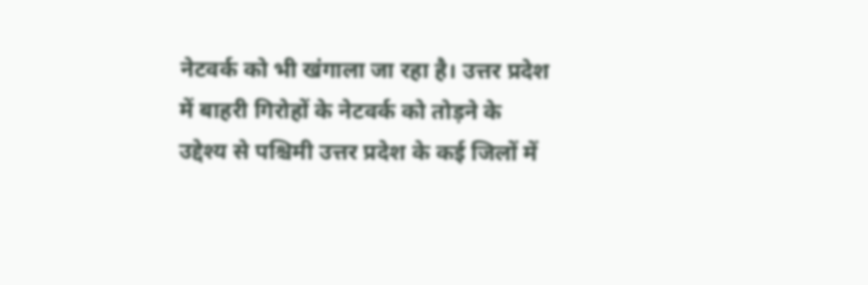नेटवर्क को भी खंगाला जा रहा है। उत्तर प्रदेश में बाहरी गिरोहों के नेटवर्क को तोड़ने के उद्देश्य से पश्चिमी उत्तर प्रदेश के कई जिलों में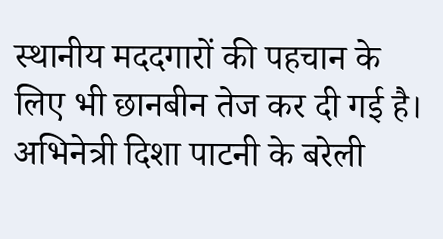स्थानीय मददगारों की पहचान के लिए भी छानबीन तेज कर दी गई है। अभिनेत्री दिशा पाटनी के बरेली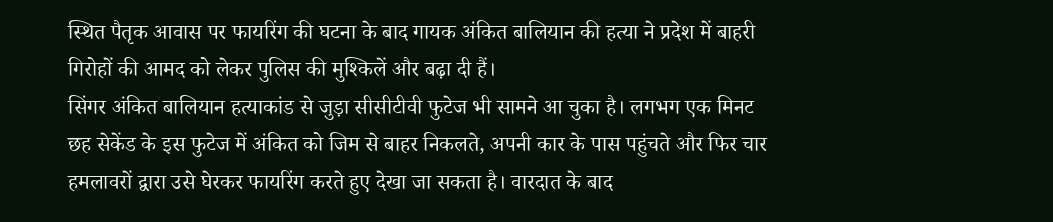स्थित पैतृक आवास पर फायरिंग की घटना के बाद गायक अंकित बालियान की हत्या ने प्रदेश में बाहरी गिरोहों की आमद को लेकर पुलिस की मुश्किलें और बढ़ा दी हैं।
सिंगर अंकित बालियान हत्याकांड से जुड़ा सीसीटीवी फुटेज भी सामने आ चुका है। लगभग एक मिनट छह सेकेंड के इस फुटेज में अंकित को जिम से बाहर निकलते, अपनी कार के पास पहुंचते और फिर चार हमलावरों द्वारा उसे घेरकर फायरिंग करते हुए देखा जा सकता है। वारदात के बाद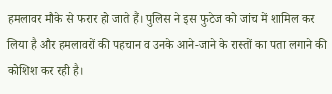हमलावर मौके से फरार हो जाते हैं। पुलिस ने इस फुटेज को जांच में शामिल कर लिया है और हमलावरों की पहचान व उनके आने-जाने के रास्तों का पता लगाने की कोशिश कर रही है।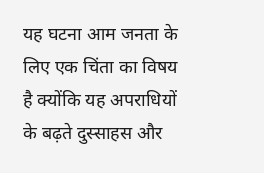यह घटना आम जनता के लिए एक चिंता का विषय है क्योंकि यह अपराधियों के बढ़ते दुस्साहस और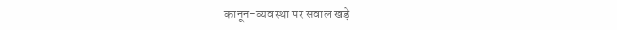कानून-व्यवस्था पर सवाल खड़े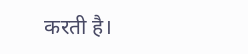करती है।